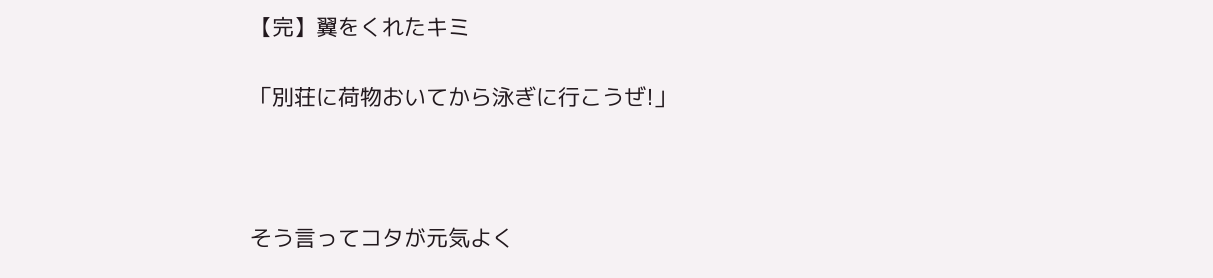【完】翼をくれたキミ

「別荘に荷物おいてから泳ぎに行こうぜ!」



そう言ってコタが元気よく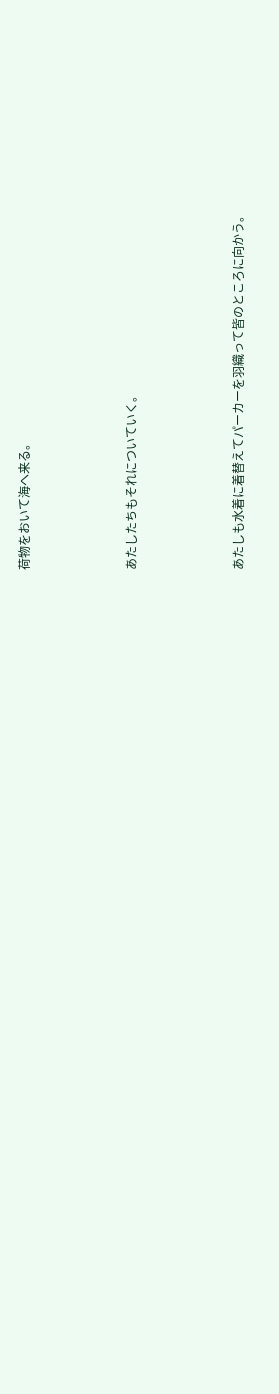荷物をおいて海へ来る。



あたしたちもそれについていく。



あたしも水着に着替えてパーカーを羽織って皆のところに向かう。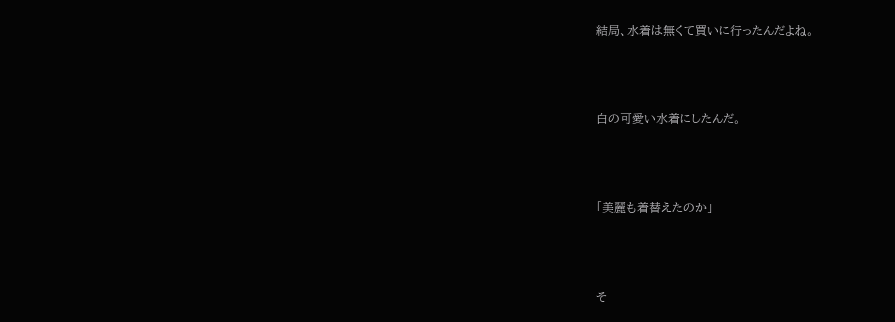結局、水着は無くて買いに行ったんだよね。



白の可愛い水着にしたんだ。



「美麗も着替えたのか」



そ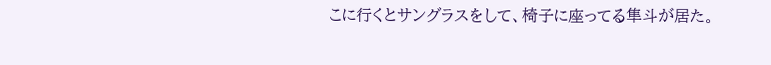こに行くとサングラスをして、椅子に座ってる隼斗が居た。